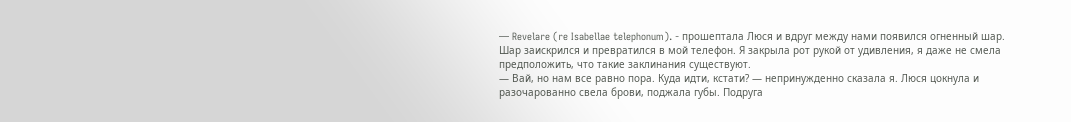— Revelare (re Isabellae telephonum). - прошептала Люся и вдруг между нами появился огненный шар. Шар заискрился и превратился в мой телефон. Я закрыла рот рукой от удивления, я даже не смела предположить, что такие заклинания существуют.
— Вай, но нам все равно пора. Куда идти, кстати? — непринужденно сказала я. Люся цокнула и разочарованно свела брови, поджала губы. Подруга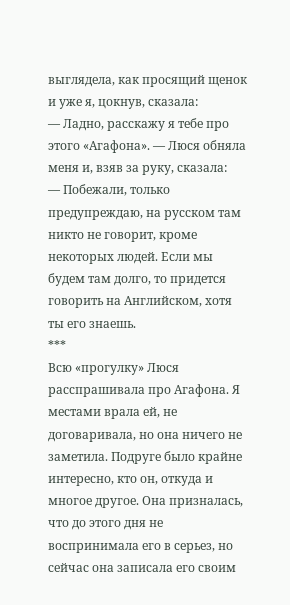выглядела, как просящий щенок и уже я, цокнув, сказала:
— Ладно, расскажу я тебе про этого «Агафона». — Люся обняла меня и, взяв за руку, сказала:
— Побежали, только предупреждаю, на русском там никто не говорит, кроме некоторых людей. Если мы будем там долго, то придется говорить на Английском, хотя ты его знаешь.
***
Всю «прогулку» Люся расспрашивала про Агафона. Я местами врала ей, не договаривала, но она ничего не заметила. Подруге было крайне интересно, кто он, откуда и многое другое. Она призналась, что до этого дня не воспринимала его в серьез, но сейчас она записала его своим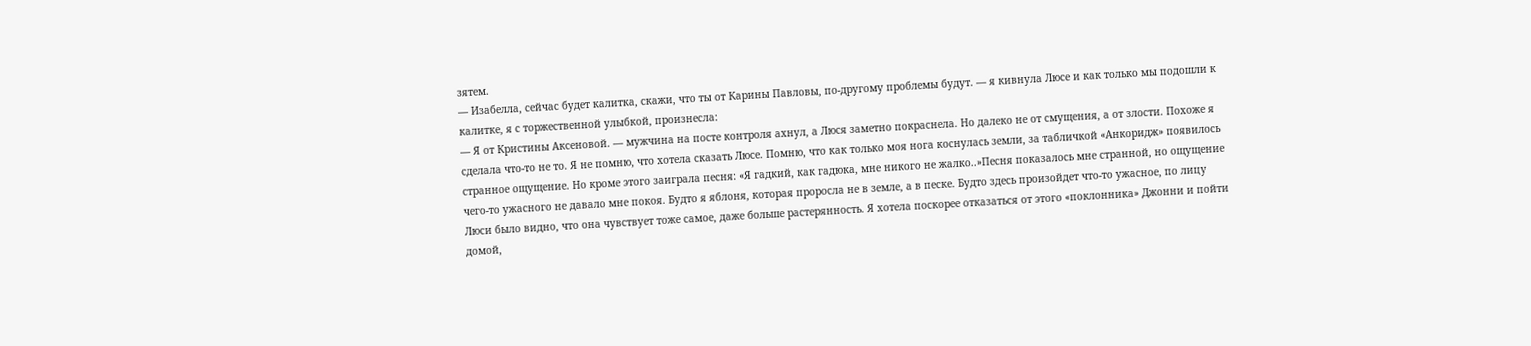зятем.
— Изабелла, сейчас будет калитка, скажи, что ты от Карины Павловы, по-другому проблемы будут. — я кивнула Люсе и как только мы подошли к калитке, я с торжественной улыбкой, произнесла:
— Я от Кристины Аксеновой. — мужчина на посте контроля ахнул, а Люся заметно покраснела. Но далеко не от смущения, а от злости. Похоже я сделала что-то не то. Я не помню, что хотела сказать Люсе. Помню, что как только моя нога коснулась земли, за табличкой «Анкоридж» появилось странное ощущение. Но кроме этого заиграла песня: «Я гадкий, как гадюка, мне никого не жалко..»Песня показалось мне странной, но ощущение чего-то ужасного не давало мне покоя. Будто я яблоня, которая проросла не в земле, а в песке. Будто здесь произойдет что-то ужасное, по лицу Люси было видно, что она чувствует тоже самое, даже больше растерянность. Я хотела поскорее отказаться от этого «поклонника» Джонни и пойти домой,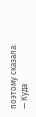поэтому сказала:
— Куда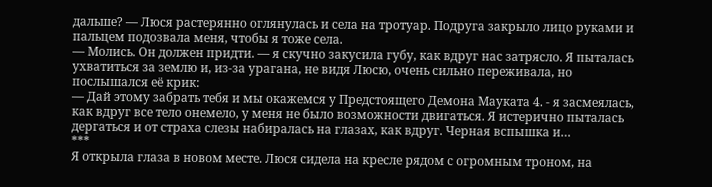дальше? — Люся растерянно оглянулась и села на тротуар. Подруга закрыло лицо руками и пальцем подозвала меня, чтобы я тоже села.
— Молись. Он должен придти. — я скучно закусила губу, как вдруг нас затрясло. Я пыталась ухватиться за землю и, из-за урагана, не видя Люсю, очень сильно переживала, но послышался её крик:
— Дай этому забрать тебя и мы окажемся у Предстоящего Демона Мауката 4. - я засмеялась, как вдруг все тело онемело, у меня не было возможности двигаться. Я истерично пыталась дергаться и от страха слезы набиралась на глазах, как вдруг. Черная вспышка и…
***
Я открыла глаза в новом месте. Люся сидела на кресле рядом с огромным троном, на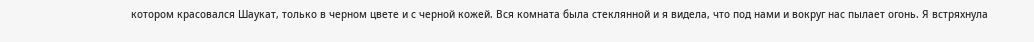котором красовался Шаукат, только в черном цвете и с черной кожей. Вся комната была стеклянной и я видела, что под нами и вокруг нас пылает огонь. Я встряхнула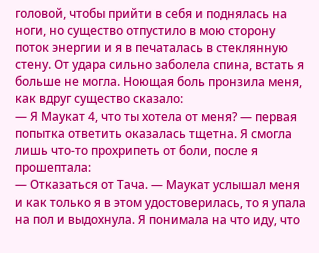головой, чтобы прийти в себя и поднялась на ноги, но существо отпустило в мою сторону поток энергии и я в печаталась в стеклянную стену. От удара сильно заболела спина, встать я больше не могла. Ноющая боль пронзила меня, как вдруг существо сказало:
— Я Маукат 4, что ты хотела от меня? — первая попытка ответить оказалась тщетна. Я смогла лишь что-то прохрипеть от боли, после я прошептала:
— Отказаться от Тача. — Маукат услышал меня и как только я в этом удостоверилась, то я упала на пол и выдохнула. Я понимала на что иду, что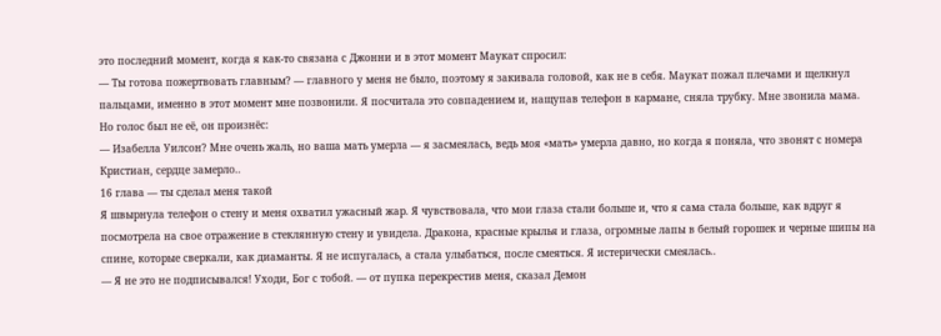это последний момент, когда я как-то связана с Джонни и в этот момент Маукат спросил:
— Ты готова пожертвовать главным? — главного у меня не было, поэтому я закивала головой, как не в себя. Маукат пожал плечами и щелкнул пальцами, именно в этот момент мне позвонили. Я посчитала это совпадением и, нащупав телефон в кармане, сняла трубку. Мне звонила мама. Но голос был не её, он произнёс:
— Изабелла Уилсон? Мне очень жаль, но ваша мать умерла — я засмеялась, ведь моя «мать» умерла давно, но когда я поняла, что звонят с номера Кристиан, сердце замерло..
16 глава — ты сделал меня такой
Я швырнула телефон о стену и меня охватил ужасный жар. Я чувствовала, что мои глаза стали больше и, что я сама стала больше, как вдруг я посмотрела на свое отражение в стеклянную стену и увидела. Дракона, красные крылья и глаза, огромные лапы в белый горошек и черные шипы на спине, которые сверкали, как диаманты. Я не испугалась, а стала улыбаться, после смеяться. Я истерически смеялась..
— Я не это не подписывался! Уходи, Бог с тобой. — от пупка перекрестив меня, сказал Демон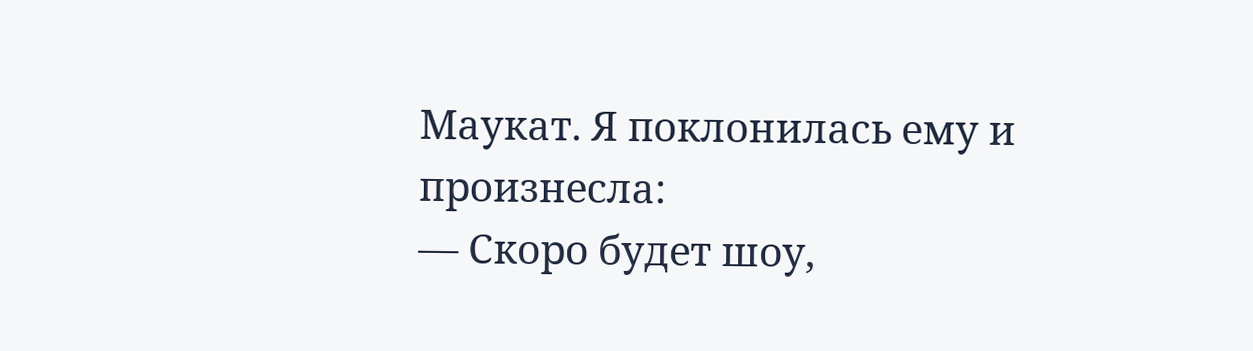Маукат. Я поклонилась ему и произнесла:
— Скоро будет шоу,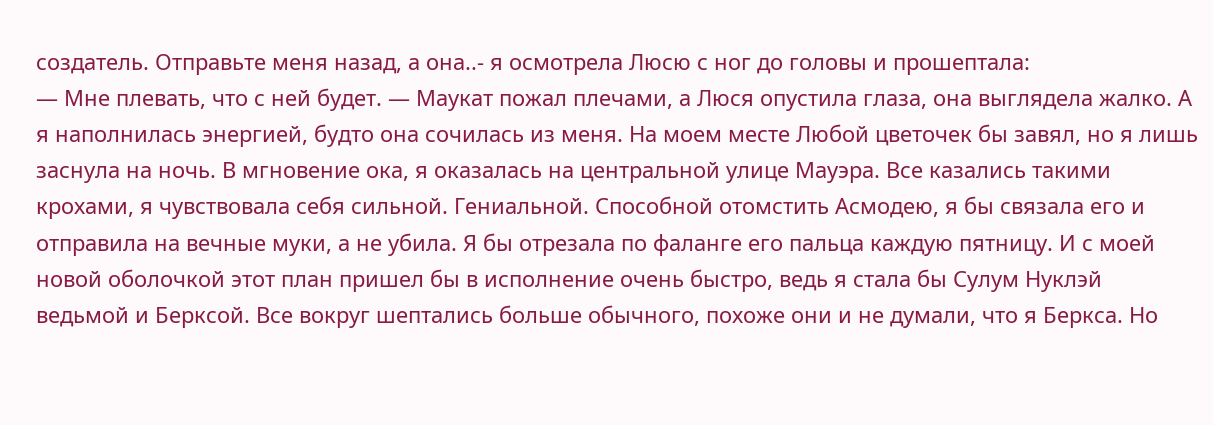создатель. Отправьте меня назад, а она..- я осмотрела Люсю с ног до головы и прошептала:
— Мне плевать, что с ней будет. — Маукат пожал плечами, а Люся опустила глаза, она выглядела жалко. А я наполнилась энергией, будто она сочилась из меня. На моем месте Любой цветочек бы завял, но я лишь заснула на ночь. В мгновение ока, я оказалась на центральной улице Мауэра. Все казались такими крохами, я чувствовала себя сильной. Гениальной. Способной отомстить Асмодею, я бы связала его и отправила на вечные муки, а не убила. Я бы отрезала по фаланге его пальца каждую пятницу. И с моей новой оболочкой этот план пришел бы в исполнение очень быстро, ведь я стала бы Сулум Нуклэй ведьмой и Берксой. Все вокруг шептались больше обычного, похоже они и не думали, что я Беркса. Но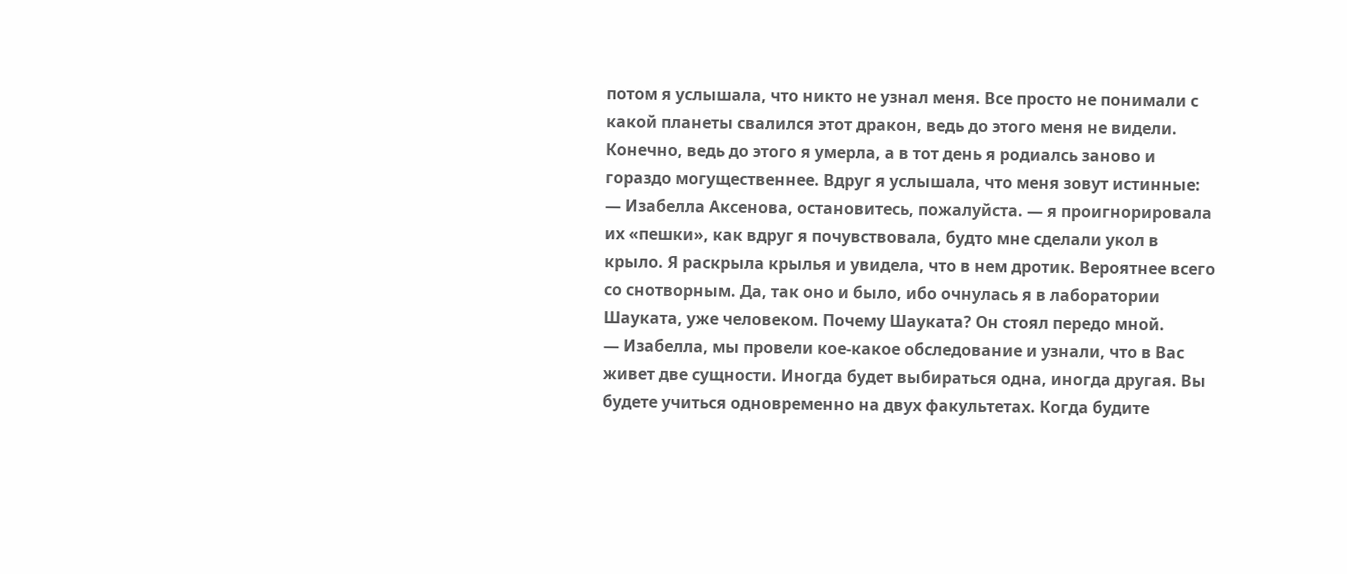потом я услышала, что никто не узнал меня. Все просто не понимали с какой планеты свалился этот дракон, ведь до этого меня не видели. Конечно, ведь до этого я умерла, а в тот день я родиалсь заново и гораздо могущественнее. Вдруг я услышала, что меня зовут истинные:
— Изабелла Аксенова, остановитесь, пожалуйста. — я проигнорировала их «пешки», как вдруг я почувствовала, будто мне сделали укол в крыло. Я раскрыла крылья и увидела, что в нем дротик. Вероятнее всего со снотворным. Да, так оно и было, ибо очнулась я в лаборатории Шауката, уже человеком. Почему Шауката? Он стоял передо мной.
— Изабелла, мы провели кое-какое обследование и узнали, что в Вас живет две сущности. Иногда будет выбираться одна, иногда другая. Вы будете учиться одновременно на двух факультетах. Когда будите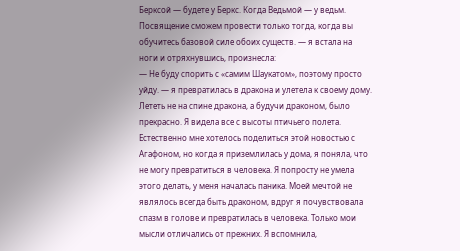Берксой — будете у Беркс. Когда Ведьмой — у ведьм. Посвящение сможем провести только тогда, когда вы обучитесь базовой силе обоих существ. — я встала на ноги и отряхнувшись, произнесла:
— Не буду спорить с «самим Шаукатом», поэтому просто уйду. — я превратилась в дракона и улетела к своему дому. Лететь не на спине дракона, а будучи драконом, было прекрасно. Я видела все с высоты птичьего полета. Естественно мне хотелось поделиться этой новостью с Агафоном, но когда я приземлилась у дома, я поняла, что не могу превратиться в человека. Я попросту не умела этого делать, у меня началась паника. Моей мечтой не являлось всегда быть драконом, вдруг я почувствовала спазм в голове и превратилась в человека. Только мои мысли отличались от прежних. Я вспомнила,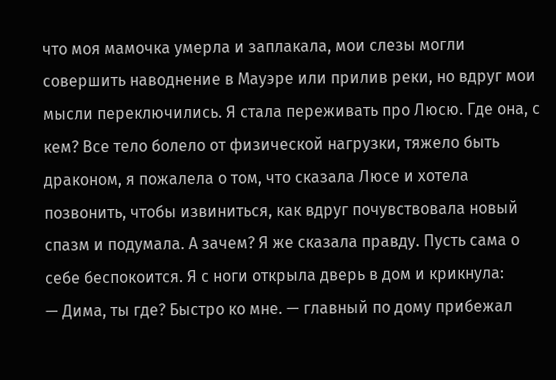что моя мамочка умерла и заплакала, мои слезы могли совершить наводнение в Мауэре или прилив реки, но вдруг мои мысли переключились. Я стала переживать про Люсю. Где она, с кем? Все тело болело от физической нагрузки, тяжело быть драконом, я пожалела о том, что сказала Люсе и хотела позвонить, чтобы извиниться, как вдруг почувствовала новый спазм и подумала. А зачем? Я же сказала правду. Пусть сама о себе беспокоится. Я с ноги открыла дверь в дом и крикнула:
— Дима, ты где? Быстро ко мне. — главный по дому прибежал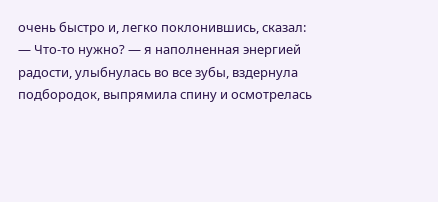очень быстро и, легко поклонившись, сказал:
— Что-то нужно? — я наполненная энергией радости, улыбнулась во все зубы, вздернула подбородок, выпрямила спину и осмотрелась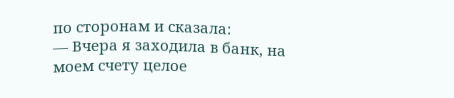по сторонам и сказала:
— Вчера я заходила в банк, на моем счету целое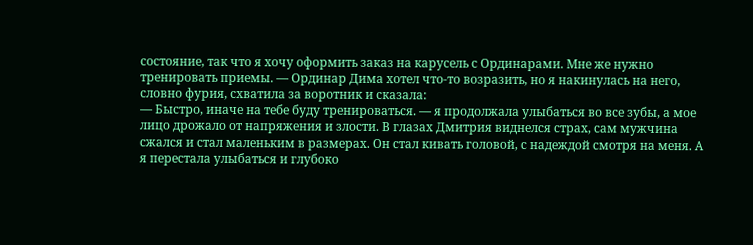состояние, так что я хочу оформить заказ на карусель с Ординарами. Мне же нужно тренировать приемы. — Ординар Дима хотел что-то возразить, но я накинулась на него, словно фурия, схватила за воротник и сказала:
— Быстро, иначе на тебе буду тренироваться. — я продолжала улыбаться во все зубы, а мое лицо дрожало от напряжения и злости. В глазах Дмитрия виднелся страх, сам мужчина сжался и стал маленьким в размерах. Он стал кивать головой, с надеждой смотря на меня. А я перестала улыбаться и глубоко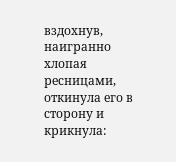вздохнув, наигранно хлопая ресницами, откинула его в сторону и крикнула: